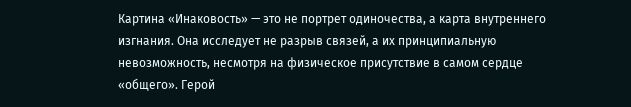Картина «Инаковость» — это не портрет одиночества, а карта внутреннего изгнания. Она исследует не разрыв связей, а их принципиальную невозможность, несмотря на физическое присутствие в самом сердце «общего». Герой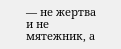— не жертва и не мятежник, а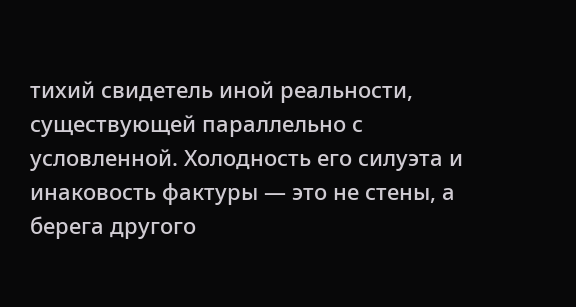тихий свидетель иной реальности, существующей параллельно с условленной. Холодность его силуэта и инаковость фактуры — это не стены, а берега другого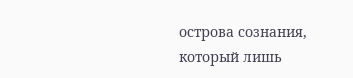острова сознания, который лишь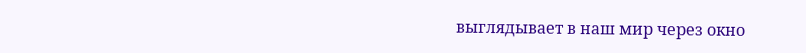выглядывает в наш мир через окно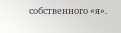собственного «я».